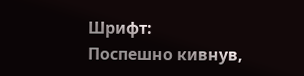Шрифт:
Поспешно кивнув,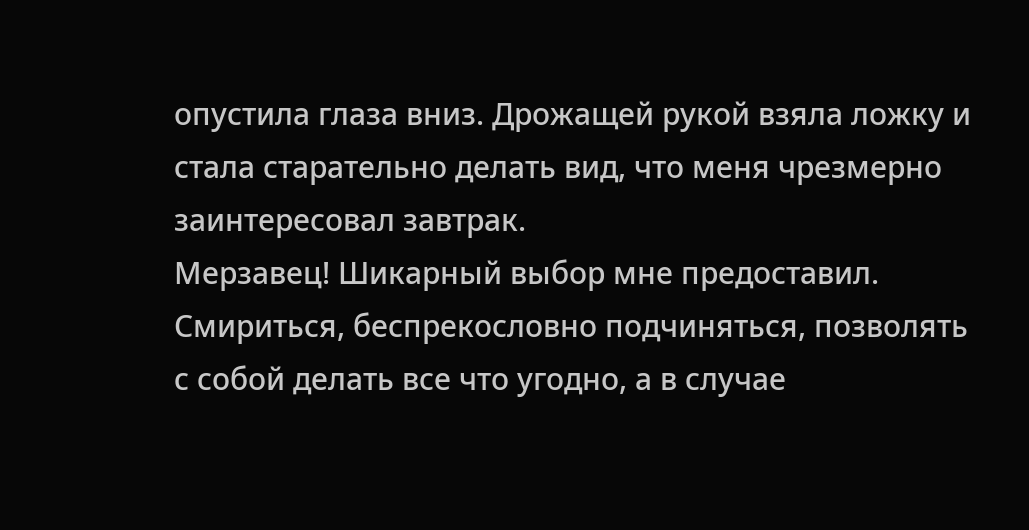опустила глаза вниз. Дрожащей рукой взяла ложку и стала старательно делать вид, что меня чрезмерно заинтересовал завтрак.
Мерзавец! Шикарный выбор мне предоставил. Смириться, беспрекословно подчиняться, позволять с собой делать все что угодно, а в случае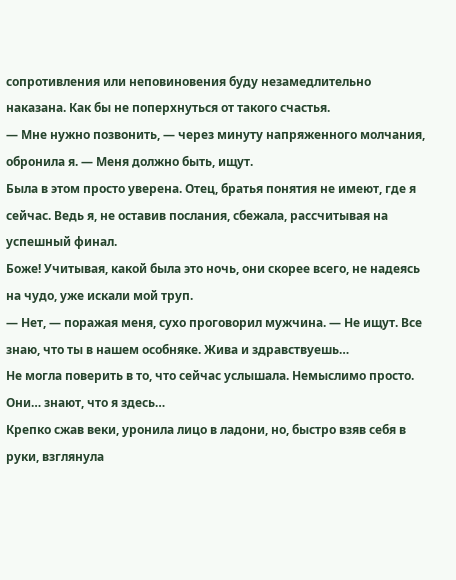сопротивления или неповиновения буду незамедлительно наказана. Как бы не поперхнуться от такого счастья.
— Мне нужно позвонить, — через минуту напряженного молчания, обронила я. — Меня должно быть, ищут.
Была в этом просто уверена. Отец, братья понятия не имеют, где я сейчас. Ведь я, не оставив послания, сбежала, рассчитывая на успешный финал.
Боже! Учитывая, какой была это ночь, они скорее всего, не надеясь на чудо, уже искали мой труп.
— Нет, — поражая меня, сухо проговорил мужчина. — Не ищут. Все знаю, что ты в нашем особняке. Жива и здравствуешь…
Не могла поверить в то, что сейчас услышала. Немыслимо просто. Они… знают, что я здесь…
Крепко сжав веки, уронила лицо в ладони, но, быстро взяв себя в руки, взглянула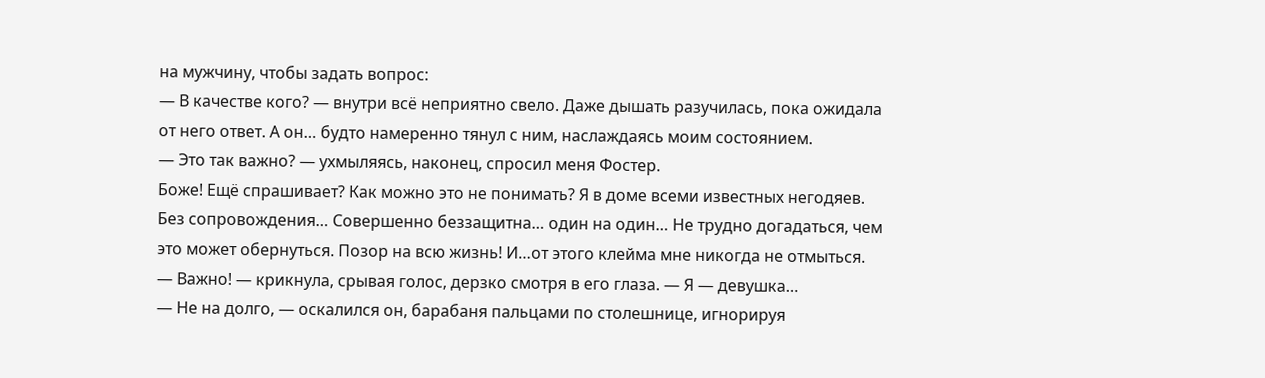на мужчину, чтобы задать вопрос:
— В качестве кого? — внутри всё неприятно свело. Даже дышать разучилась, пока ожидала от него ответ. А он… будто намеренно тянул с ним, наслаждаясь моим состоянием.
— Это так важно? — ухмыляясь, наконец, спросил меня Фостер.
Боже! Ещё спрашивает? Как можно это не понимать? Я в доме всеми известных негодяев. Без сопровождения… Совершенно беззащитна… один на один… Не трудно догадаться, чем это может обернуться. Позор на всю жизнь! И…от этого клейма мне никогда не отмыться.
— Важно! — крикнула, срывая голос, дерзко смотря в его глаза. — Я — девушка…
— Не на долго, — оскалился он, барабаня пальцами по столешнице, игнорируя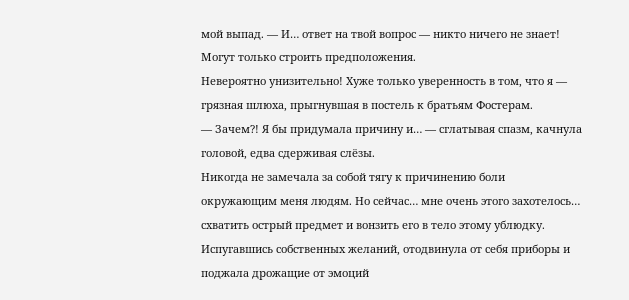мой выпад. — И… ответ на твой вопрос — никто ничего не знает! Могут только строить предположения.
Невероятно унизительно! Хуже только уверенность в том, что я — грязная шлюха, прыгнувшая в постель к братьям Фостерам.
— Зачем?! Я бы придумала причину и… — сглатывая спазм, качнула головой, едва сдерживая слёзы.
Никогда не замечала за собой тягу к причинению боли окружающим меня людям. Но сейчас… мне очень этого захотелось… схватить острый предмет и вонзить его в тело этому ублюдку. Испугавшись собственных желаний, отодвинула от себя приборы и поджала дрожащие от эмоций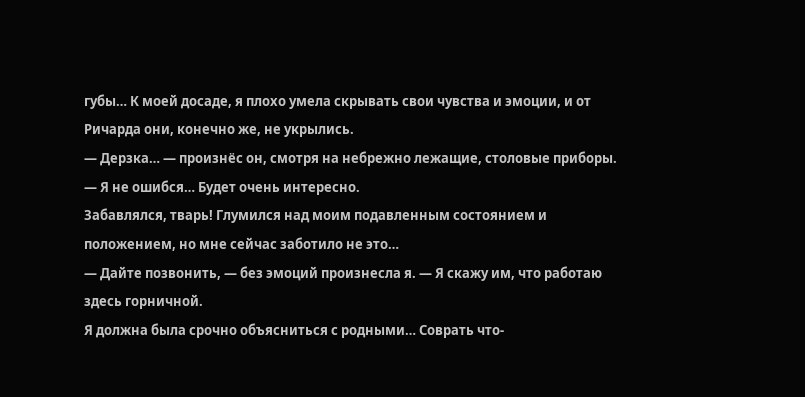губы… К моей досаде, я плохо умела скрывать свои чувства и эмоции, и от Ричарда они, конечно же, не укрылись.
— Дерзка… — произнёс он, смотря на небрежно лежащие, столовые приборы. — Я не ошибся… Будет очень интересно.
Забавлялся, тварь! Глумился над моим подавленным состоянием и положением, но мне сейчас заботило не это…
— Дайте позвонить, — без эмоций произнесла я. — Я скажу им, что работаю здесь горничной.
Я должна была срочно объясниться с родными… Соврать что-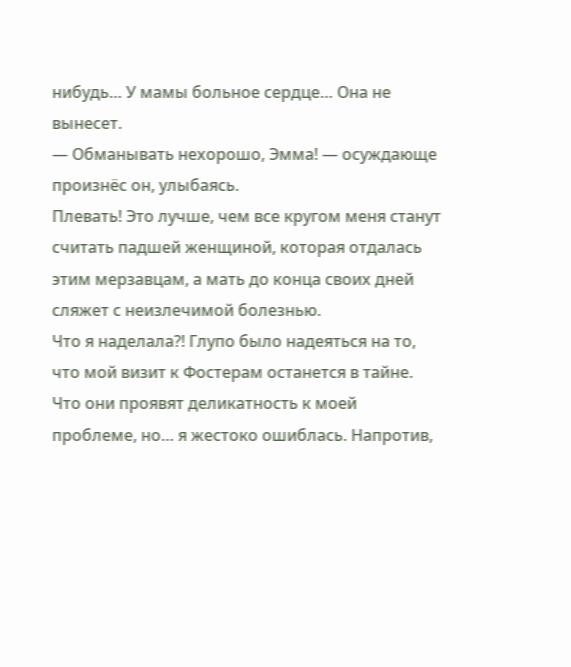нибудь… У мамы больное сердце… Она не вынесет.
— Обманывать нехорошо, Эмма! — осуждающе произнёс он, улыбаясь.
Плевать! Это лучше, чем все кругом меня станут считать падшей женщиной, которая отдалась этим мерзавцам, а мать до конца своих дней сляжет с неизлечимой болезнью.
Что я наделала?! Глупо было надеяться на то, что мой визит к Фостерам останется в тайне. Что они проявят деликатность к моей проблеме, но… я жестоко ошиблась. Напротив,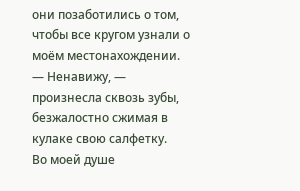они позаботились о том, чтобы все кругом узнали о моём местонахождении.
— Ненавижу, — произнесла сквозь зубы, безжалостно сжимая в кулаке свою салфетку.
Во моей душе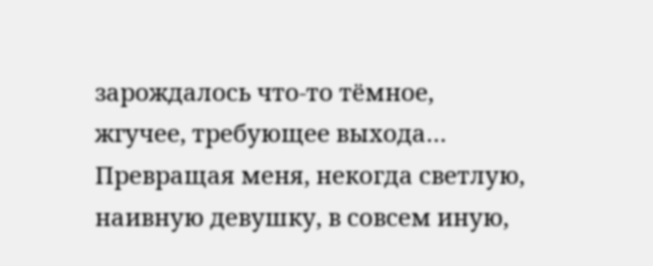зарождалось что-то тёмное, жгучее, требующее выхода… Превращая меня, некогда светлую, наивную девушку, в совсем иную,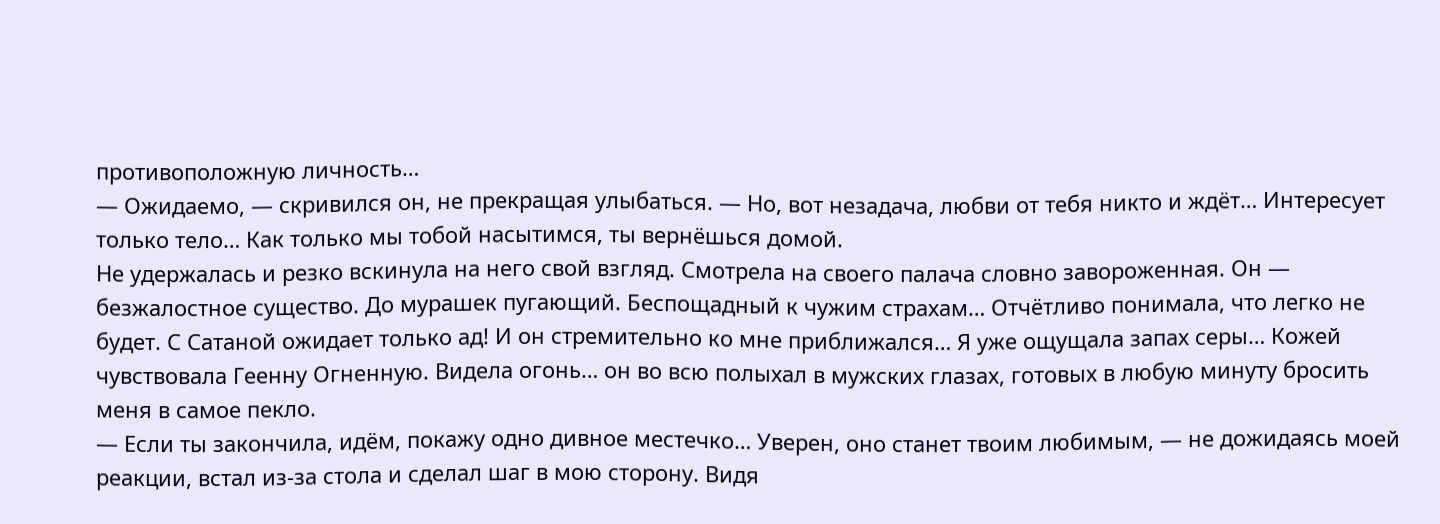противоположную личность…
— Ожидаемо, — скривился он, не прекращая улыбаться. — Но, вот незадача, любви от тебя никто и ждёт… Интересует только тело… Как только мы тобой насытимся, ты вернёшься домой.
Не удержалась и резко вскинула на него свой взгляд. Смотрела на своего палача словно завороженная. Он — безжалостное существо. До мурашек пугающий. Беспощадный к чужим страхам… Отчётливо понимала, что легко не будет. С Сатаной ожидает только ад! И он стремительно ко мне приближался… Я уже ощущала запах серы… Кожей чувствовала Геенну Огненную. Видела огонь… он во всю полыхал в мужских глазах, готовых в любую минуту бросить меня в самое пекло.
— Если ты закончила, идём, покажу одно дивное местечко… Уверен, оно станет твоим любимым, — не дожидаясь моей реакции, встал из-за стола и сделал шаг в мою сторону. Видя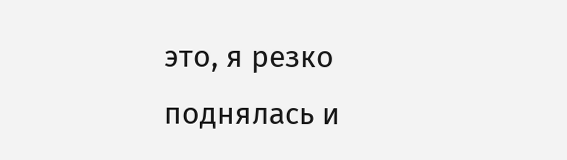это, я резко поднялась и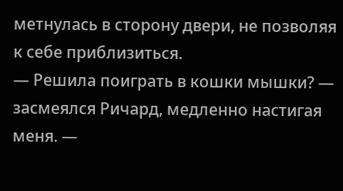метнулась в сторону двери, не позволяя к себе приблизиться.
— Решила поиграть в кошки мышки? — засмеялся Ричард, медленно настигая меня. —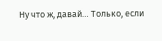Ну что ж, давай… Только, если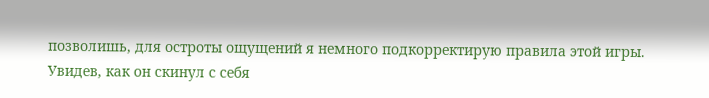позволишь, для остроты ощущений я немного подкорректирую правила этой игры.
Увидев, как он скинул с себя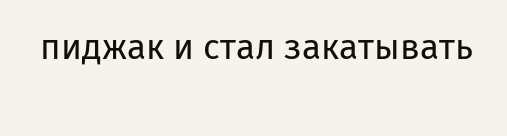пиджак и стал закатывать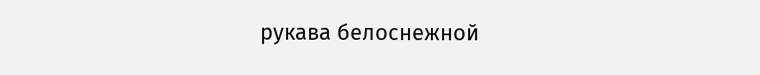рукава белоснежной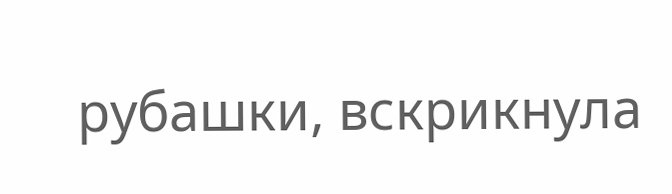рубашки, вскрикнула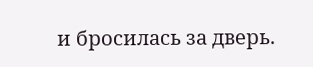и бросилась за дверь.